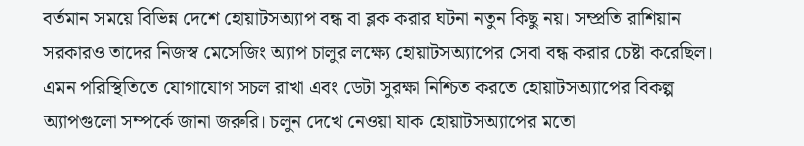বর্তমান সময়ে বিভিন্ন দেশে হোয়াটসঅ্যাপ বন্ধ বা ব্লক করার ঘটনা নতুন কিছু নয়। সম্প্রতি রাশিয়ান সরকারও তাদের নিজস্ব মেসেজিং অ্যাপ চালুর লক্ষ্যে হোয়াটসঅ্যাপের সেবা বন্ধ করার চেষ্টা করেছিল। এমন পরিস্থিতিতে যোগাযোগ সচল রাখা এবং ডেটা সুরক্ষা নিশ্চিত করতে হোয়াটসঅ্যাপের বিকল্প অ্যাপগুলো সম্পর্কে জানা জরুরি। চলুন দেখে নেওয়া যাক হোয়াটসঅ্যাপের মতো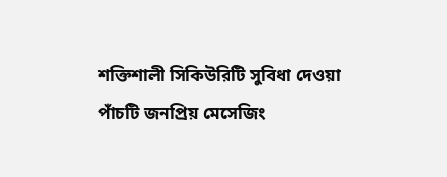শক্তিশালী সিকিউরিটি সুবিধা দেওয়া পাঁচটি জনপ্রিয় মেসেজিং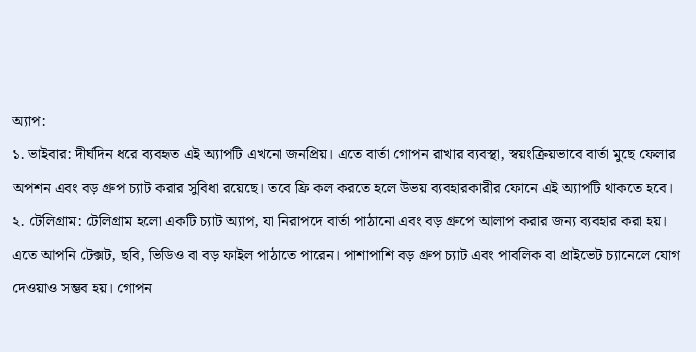অ্যাপ:
১. ভাইবার: দীর্ঘদিন ধরে ব্যবহৃত এই অ্যাপটি এখনো জনপ্রিয়। এতে বার্তা গোপন রাখার ব্যবস্থা, স্বয়ংক্রিয়ভাবে বার্তা মুছে ফেলার অপশন এবং বড় গ্রুপ চ্যাট করার সুবিধা রয়েছে। তবে ফ্রি কল করতে হলে উভয় ব্যবহারকারীর ফোনে এই অ্যাপটি থাকতে হবে।
২. টেলিগ্রাম: টেলিগ্রাম হলো একটি চ্যাট অ্যাপ, যা নিরাপদে বার্তা পাঠানো এবং বড় গ্রুপে আলাপ করার জন্য ব্যবহার করা হয়। এতে আপনি টেক্সট, ছবি, ভিডিও বা বড় ফাইল পাঠাতে পারেন। পাশাপাশি বড় গ্রুপ চ্যাট এবং পাবলিক বা প্রাইভেট চ্যানেলে যোগ দেওয়াও সম্ভব হয়। গোপন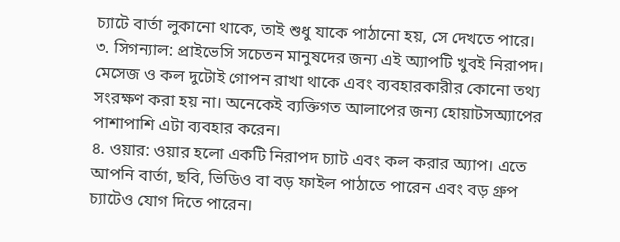চ্যাটে বার্তা লুকানো থাকে, তাই শুধু যাকে পাঠানো হয়, সে দেখতে পারে।
৩. সিগন্যাল: প্রাইভেসি সচেতন মানুষদের জন্য এই অ্যাপটি খুবই নিরাপদ। মেসেজ ও কল দুটোই গোপন রাখা থাকে এবং ব্যবহারকারীর কোনো তথ্য সংরক্ষণ করা হয় না। অনেকেই ব্যক্তিগত আলাপের জন্য হোয়াটসঅ্যাপের পাশাপাশি এটা ব্যবহার করেন।
৪. ওয়ার: ওয়ার হলো একটি নিরাপদ চ্যাট এবং কল করার অ্যাপ। এতে আপনি বার্তা, ছবি, ভিডিও বা বড় ফাইল পাঠাতে পারেন এবং বড় গ্রুপ চ্যাটেও যোগ দিতে পারেন।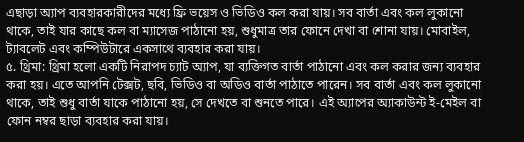এছাড়া অ্যাপ ব্যবহারকারীদের মধ্যে ফ্রি ভয়েস ও ভিডিও কল করা যায়। সব বার্তা এবং কল লুকানো থাকে, তাই যার কাছে কল বা ম্যাসেজ পাঠানো হয়, শুধুমাত্র তার ফোনে দেখা বা শোনা যায়। মোবাইল, ট্যাবলেট এবং কম্পিউটারে একসাথে ব্যবহার করা যায়।
৫. থ্রিমা: থ্রিমা হলো একটি নিরাপদ চ্যাট অ্যাপ, যা ব্যক্তিগত বার্তা পাঠানো এবং কল করার জন্য ব্যবহার করা হয়। এতে আপনি টেক্সট, ছবি, ভিডিও বা অডিও বার্তা পাঠাতে পারেন। সব বার্তা এবং কল লুকানো থাকে, তাই শুধু বার্তা যাকে পাঠানো হয়, সে দেখতে বা শুনতে পারে। এই অ্যাপের অ্যাকাউন্ট ই-মেইল বা ফোন নম্বর ছাড়া ব্যবহার করা যায়।